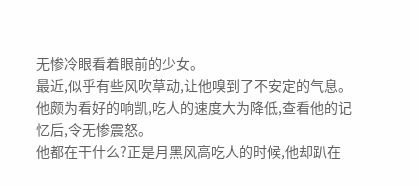无惨冷眼看着眼前的少女。
最近,似乎有些风吹草动,让他嗅到了不安定的气息。
他颇为看好的响凯,吃人的速度大为降低,查看他的记忆后,令无惨震怒。
他都在干什么?正是月黑风高吃人的时候,他却趴在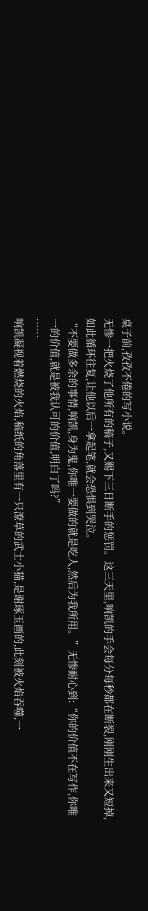桌子前,孜孜不倦的写小说。
无惨一把火烧了他所有的稿子,又赐下三日断手的惩罚。这三天里,响凯的手会每分每秒都在断裂,刚刚生出来又短掉,如此循环往复,让他以后一拿起笔,就会恐惧到哭泣。
“不要做多余的事情,响凯,身为鬼,你唯一要做的就是吃人,然后为我所用。”无惨耐心到:“你的价值不在写作,你唯一的价值,就是被我认可的价值,明白了吗?”
……
响凯凝视着燃烧的火焰,稿纸的角落里有一只潦草的武士小猫,是谢琢玉画的,此刻被火焰吞噬,一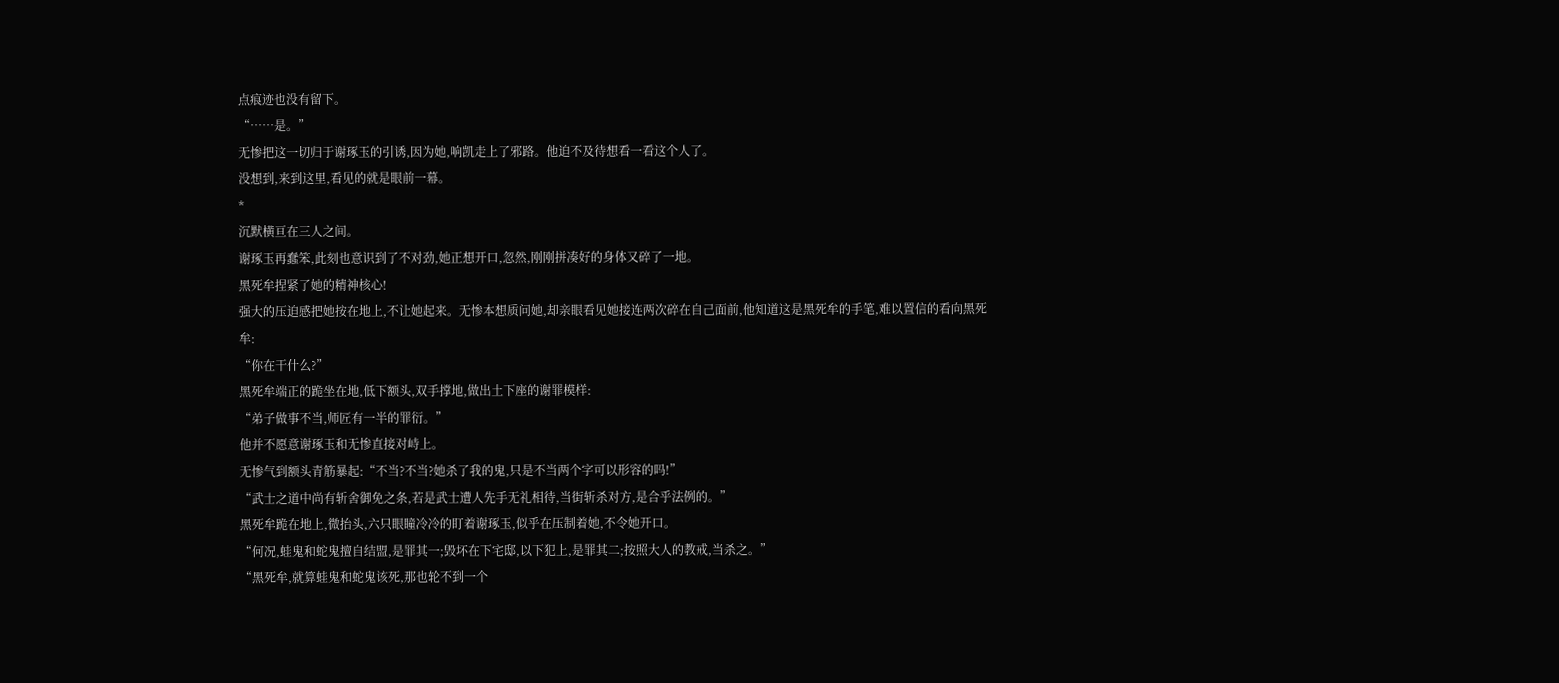点痕迹也没有留下。
“……是。”
无惨把这一切归于谢琢玉的引诱,因为她,响凯走上了邪路。他迫不及待想看一看这个人了。
没想到,来到这里,看见的就是眼前一幕。
*
沉默横亘在三人之间。
谢琢玉再蠢笨,此刻也意识到了不对劲,她正想开口,忽然,刚刚拼凑好的身体又碎了一地。
黑死牟捏紧了她的精神核心!
强大的压迫感把她按在地上,不让她起来。无惨本想质问她,却亲眼看见她接连两次碎在自己面前,他知道这是黑死牟的手笔,难以置信的看向黑死牟:
“你在干什么?”
黑死牟端正的跪坐在地,低下额头,双手撑地,做出土下座的谢罪模样:
“弟子做事不当,师匠有一半的罪衍。”
他并不愿意谢琢玉和无惨直接对峙上。
无惨气到额头青筋暴起:“不当?不当?她杀了我的鬼,只是不当两个字可以形容的吗!”
“武士之道中尚有斩舍御免之条,若是武士遭人先手无礼相待,当街斩杀对方,是合乎法例的。”
黑死牟跪在地上,微抬头,六只眼瞳冷冷的盯着谢琢玉,似乎在压制着她,不令她开口。
“何况,蛙鬼和蛇鬼擅自结盟,是罪其一;毁坏在下宅邸,以下犯上,是罪其二;按照大人的教戒,当杀之。”
“黑死牟,就算蛙鬼和蛇鬼该死,那也轮不到一个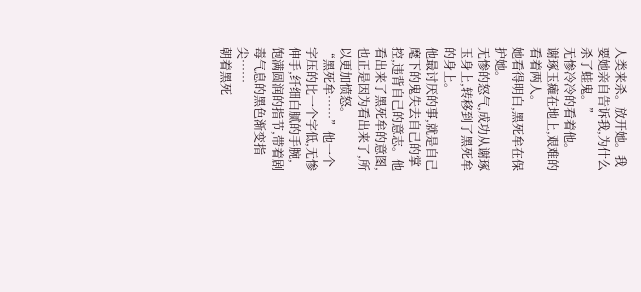人类来杀。放开她。我要她亲自告诉我,为什么杀了蛙鬼。”
无惨冷冷的看着他。
谢琢玉瘫在地上,艰难的看着两人。
她看得明白,黑死牟在保护她。
无惨的怒气,成功从谢琢玉身上,转移到了黑死牟的身上。
他最讨厌的事,就是自己麾下的鬼失去自己的掌控,违背自己的意志。他看出来了黑死牟的意图,也正是因为看出来了,所以更加愤怒。
“黑死牟……”他一个字压的比一个字低,无惨伸手,纤细白腻的手腕,饱满圆润的指节,带着剧毒气息的黑色渐变指尖……
朝着黑死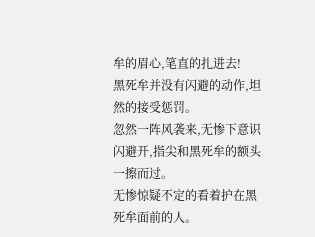牟的眉心,笔直的扎进去!
黑死牟并没有闪避的动作,坦然的接受惩罚。
忽然一阵风袭来,无惨下意识闪避开,指尖和黑死牟的额头一擦而过。
无惨惊疑不定的看着护在黑死牟面前的人。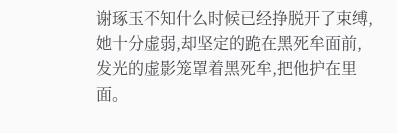谢琢玉不知什么时候已经挣脱开了束缚,她十分虚弱,却坚定的跪在黑死牟面前,发光的虚影笼罩着黑死牟,把他护在里面。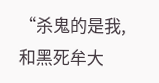“杀鬼的是我,和黑死牟大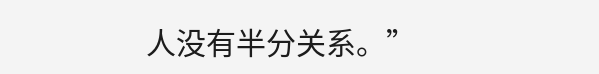人没有半分关系。”